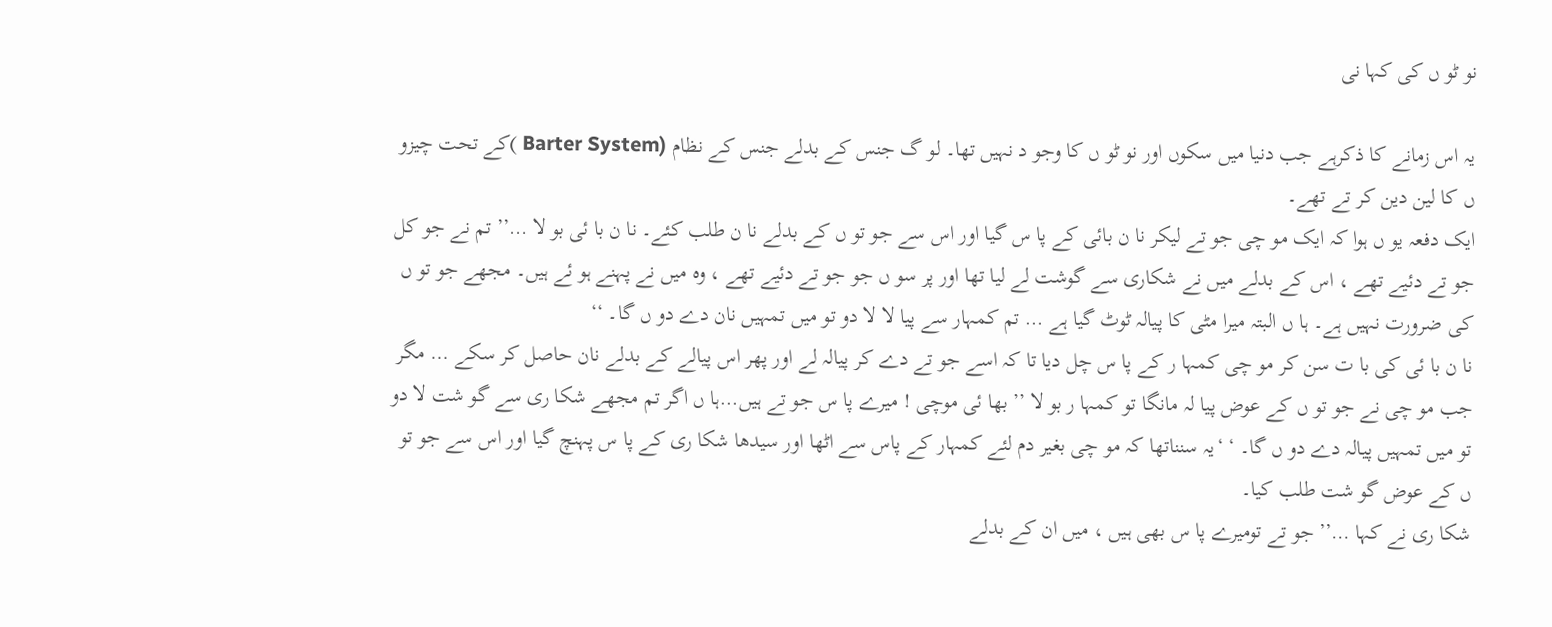نو ٹو ں کی کہا نی

یہ اس زمانے کا ذکرہے جب دنیا میں سکوں اور نو ٹو ں کا وجو د نہیں تھا۔ لو گ جنس کے بدلے جنس کے نظام (Barter System )کے تحت چیزو ں کا لین دین کر تے تھے۔
ایک دفعہ یو ں ہوا کہ ایک مو چی جو تے لیکر نا ن بائی کے پا س گیا اور اس سے جو تو ں کے بدلے نا ن طلب کئے۔ نا ن با ئی بو لا …’’ تم نے جو کل جو تے دئیے تھے ، اس کے بدلے میں نے شکاری سے گوشت لے لیا تھا اور پر سو ں جو جو تے دئیے تھے ، وہ میں نے پہنے ہو ئے ہیں۔ مجھے جو تو ں کی ضرورت نہیں ہے۔ ہا ں البتہ میرا مٹی کا پیالہ ٹوٹ گیا ہے … تم کمہار سے پیا لا لا دو تو میں تمہیں نان دے دو ں گا۔ ‘‘
نا ن با ئی کی با ت سن کر مو چی کمہا ر کے پا س چل دیا تا کہ اسے جو تے دے کر پیالہ لے اور پھر اس پیالے کے بدلے نان حاصل کر سکے … مگر جب مو چی نے جو تو ں کے عوض پیا لہ مانگا تو کمہا ر بو لا ’’ بھا ئی موچی ! میرے پا س جو تے ہیں…ہا ں اگر تم مجھے شکا ری سے گو شت لا دو تو میں تمہیں پیالہ دے دو ں گا۔ ‘ ‘یہ سنناتھا کہ مو چی بغیر دم لئے کمہار کے پاس سے اٹھا اور سیدھا شکا ری کے پا س پہنچ گیا اور اس سے جو تو ں کے عوض گو شت طلب کیا۔
شکا ری نے کہا …’’ جو تے تومیرے پا س بھی ہیں ، میں ان کے بدلے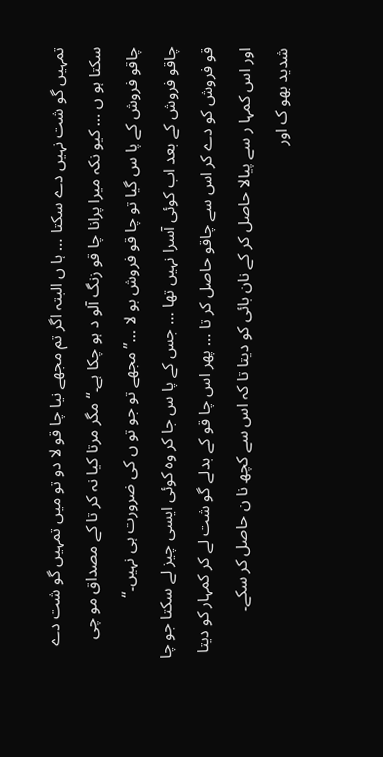تمہیں گو شت نہیں دے سکتا … ہا ں البتہ اگر تم مجھے نیا چا قو لا دو تو میں تمہیں گو شت دے سکتا ہو ں … کیو نکہ میرا پرانا چا قو زنگ آلو د ہو چکا ہے۔‘‘ مگر مرتا کیا نہ کر تا کے مصداق مو چی چاقو فروش کے پا س گیا تو چا قو فروش بو لا …’’ مجھے تو جو تو ں کی ضرورت ہی نہیں۔‘‘
چاقو فروش کے بعد اب کوئی آسرا نہیں تھا … جس کے پا س جا کر وہ کوئی ایسی چیز لے سکتا جو چا قو فروش کو دے کر اس سے چاقو حاصل کر تا … پھر اس چا قو کے بدلے گو شت لے کر کمہار کو دیتا اور اس کمہا ر سے پیالا حاصل کر کے نان بائی کو دیتا تا کہ اس سے کچھ نا ن حاصل کر سکے۔
شدید بھو ک اور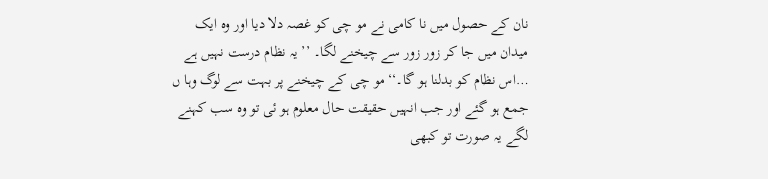نان کے حصول میں نا کامی نے مو چی کو غصہ دلا دیا اور وہ ایک میدان میں جا کر زور زور سے چیخنے لگا۔ ’’ یہ نظام درست نہیں ہے …اس نظام کو بدلنا ہو گا۔‘‘مو چی کے چیخنے پر بہت سے لوگ وہا ں جمع ہو گئے اور جب انہیں حقیقت حال معلوم ہو ئی تو وہ سب کہنے لگے یہ صورت تو کبھی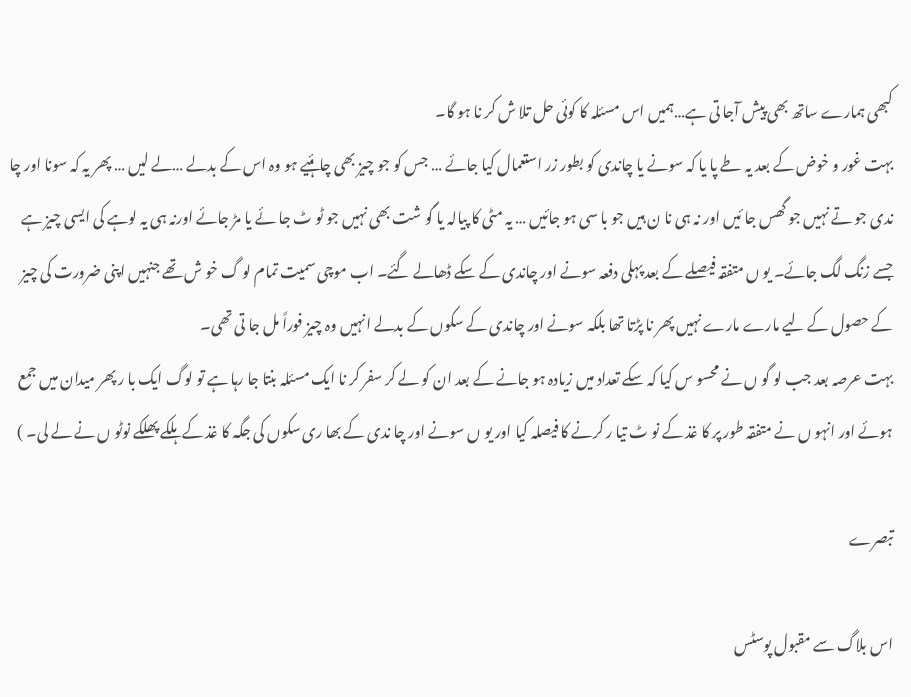کبھی ہمارے ساتھ بھی پیش آجا تی ہے…ہمیں اس مسئلہ کا کوئی حل تلا ش کر نا ہو گا۔
بہت غور و خوض کے بعد یہ طے پا یا کہ سونے یا چاندی کو بطور زر استعمال کیا جائے … جس کو جو چیز بھی چاہئیے ہو وہ اس کے بدلے …لے لیں … پھر یہ کہ سونا اور چا ندی جو تے نہیں جو گھس جا ئیں اور نہ ہی نا ن ہیں جو با سی ہو جائیں … یہ مٹی کا پیالہ یا گو شت بھی نہیں جو ٹو ٹ جا ئے یا مڑ جائے اورنہ ہی یہ لوہے کی ایسی چیز ہے جسے زنگ لگ جائے۔ یو ں متفقہ فیصلے کے بعد پہلی دفعہ سونے اور چاندی کے سکے ڈھالے گئے۔ اب موچی سمیت تمام لو گ خو ش تھے جنہیں اپنی ضرورت کی چیز کے حصول کے لیے مارے مارے نہیں پھر نا پڑتا تھا بلکہ سونے اور چاندی کے سکوں کے بدلے انہیں وہ چیز فوراً مل جا تی تھی۔
بہت عرصہ بعد جب لو گو ں نے محسو س کیا کہ سکے تعداد میں زیادہ ہو جانے کے بعد ان کو لے کر سفر کر نا ایک مسئلہ بنتا جا رہا ہے تو لوگ ایک با ر پھر میدان میں جمع ہوئے اور انہو ں نے متفقہ طور پر کا غذ کے نو ٹ تیا ر کرنے کا فیصلہ کیا اور یو ں سونے اور چا ندی کے بھا ری سکوں کی جگہ کا غذ کے ہلکے پھلکے نوٹو ں نے لے لی۔ )

تبصرے

اس بلاگ سے مقبول پوسٹس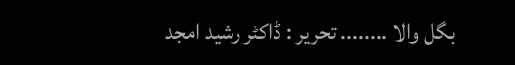بگل والا ........ تحریر : ڈاکٹر رشید امجد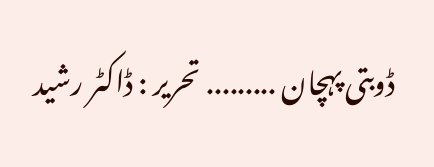ڈوبتی پہچان ......... تحریر : ڈاکٹر رشید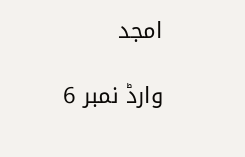امجد

وارڈ نمبر 6